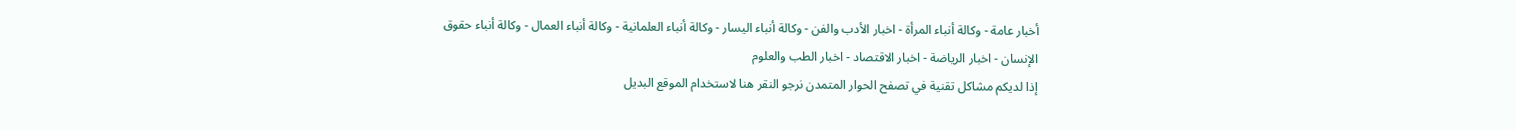أخبار عامة - وكالة أنباء المرأة - اخبار الأدب والفن - وكالة أنباء اليسار - وكالة أنباء العلمانية - وكالة أنباء العمال - وكالة أنباء حقوق الإنسان - اخبار الرياضة - اخبار الاقتصاد - اخبار الطب والعلوم
إذا لديكم مشاكل تقنية في تصفح الحوار المتمدن نرجو النقر هنا لاستخدام الموقع البديل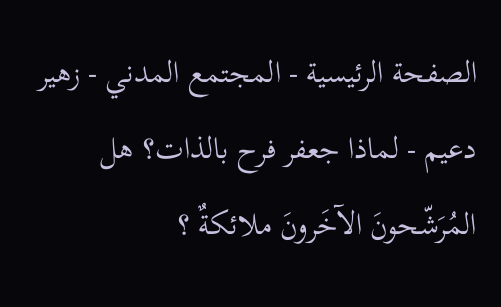الصفحة الرئيسية - المجتمع المدني - زهير دعيم - لماذا جعفر فرح بالذات؟ هل المُرَشّحونَ الآخَرونَ ملائكةٌ ؟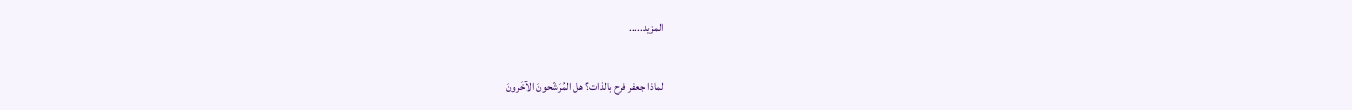المزيد.....

لماذا جعفر فرح بالذات؟ هل المُرَشّحونَ الآخَرونَ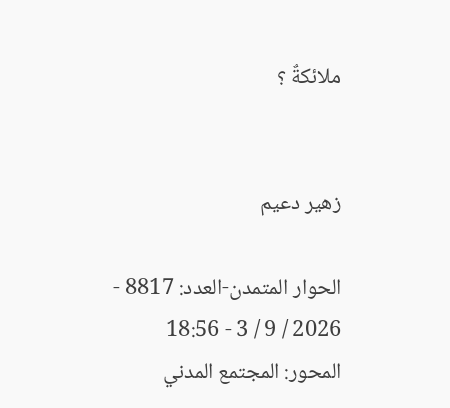ملائكةٌ ؟


زهير دعيم

الحوار المتمدن-العدد: 8817 - 2026 / 9 / 3 - 18:56
المحور: المجتمع المدني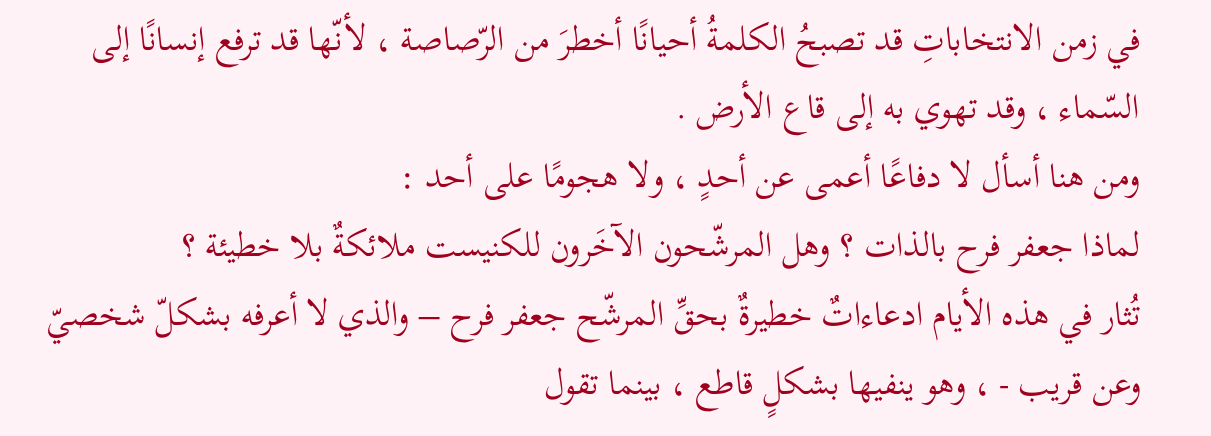في زمن الانتخاباتِ قد تصبحُ الكلمةُ أحيانًا أخطرَ من الرّصاصة ، لأنّها قد ترفع إنسانًا إلى السّماء ، وقد تهوي به إلى قاع الأرض .
ومن هنا أسأل لا دفاعًا أعمى عن أحدٍ ، ولا هجومًا على أحد :
لماذا جعفر فرح بالذات ؟ وهل المرشّحون الآخَرون للكنيست ملائكةٌ بلا خطيئة ؟
تُثار في هذه الأيام ادعاءاتٌ خطيرةٌ بحقِّ المرشّح جعفر فرح – والذي لا أعرفه بشكلّ شخصيّ وعن قريب - ، وهو ينفيها بشكلٍ قاطع ، بينما تقول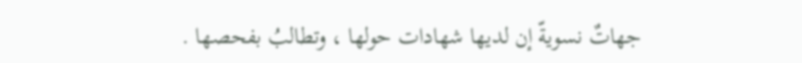جهاتٌ نسويةّ إن لديها شهادات حولها ، وتطالبُ بفحصها .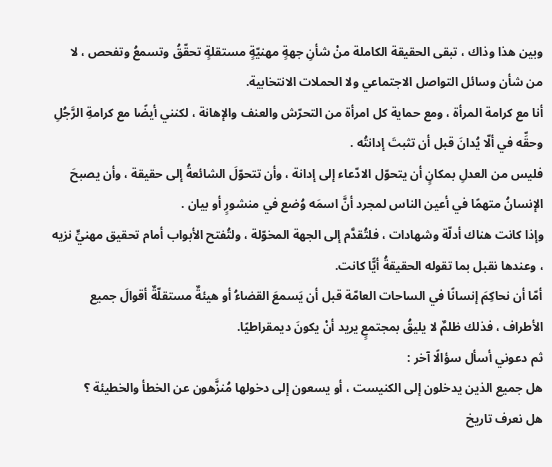وبين هذا وذاك ، تبقى الحقيقة الكاملة منْ شأنِ جهةٍ مهنيّةٍ مستقلةٍ تحقّقُ وتسمعُ وتفحص ، لا من شأن وسائل التواصل الاجتماعي ولا الحملات الانتخابية.
أنا مع كرامة المرأة ، ومع حماية كل امرأة من التحرّش والعنف والإهانة ، لكنني أيضًا مع كرامةِ الرَّجُلِ وحقِّه في ألّا يُدانَ قبل أن تثبتَ إدانتُه .
فليس من العدلِ بمكانٍ أن يتحوّل الادّعاء إلى إدانة ، وأن تتحوّلَ الشائعةُ إلى حقيقة ، وأن يصبحَ الإنسانُ متهمًا في أعين الناس لمجرد أنَّ اسمَه وُضع في منشورٍ أو بيان .
وإذا كانت هناك أدلّة وشهادات ، فلتُقدَّم إلى الجهة المخوّلة ، ولتُفتح الأبواب أمام تحقيق مهنيٍّ نزيه ، وعندها نقبل بما تقوله الحقيقةُ أيًّا كانت.
أمّا أن نحاكِمَ إنسانًا في الساحات العامّة قبل أن يَسمعَ القضاءُ أو هيئةٌ مستقلّةٌ أقوالَ جميع الأطراف ، فذلك ظلمٌ لا يليقُ بمجتمعٍ يريد أنْ يكونَ ديمقراطيًا.
ثم دعوني أسأل سؤالًا آخر :
هل جميع الذين يدخلون إلى الكنيست ، أو يسعون إلى دخولها مُنزَّهون عن الخطأ والخطيئة ؟
هل نعرف تاريخ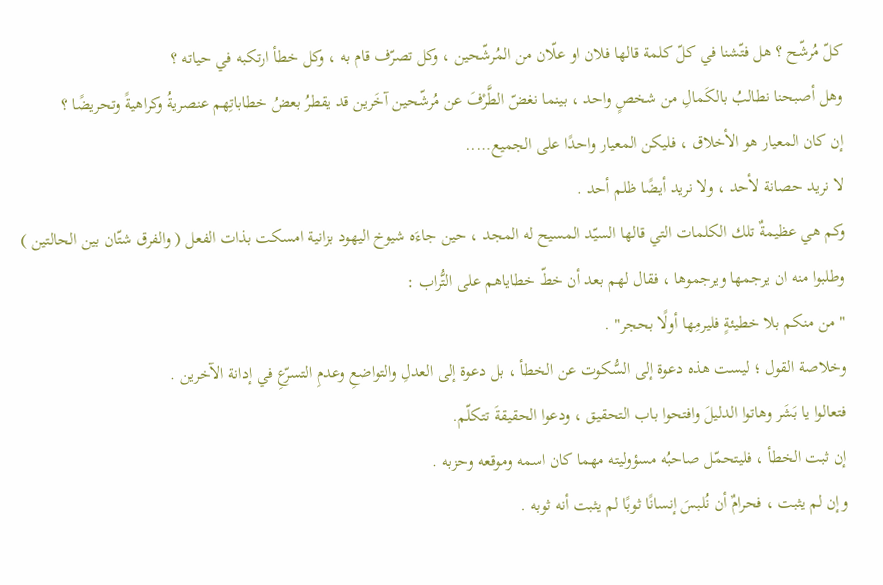كلّ مُرشّح ؟ هل فتّشنا في كلّ كلمة قالها فلان او علّان من المُرشّحين ، وكل تصرّف قام به ، وكل خطأ ارتكبه في حياته ؟
وهل أصبحنا نطالبُ بالكَمالِ من شخصٍ واحد ، بينما نغضّ الطَّرْفَ عن مُرشّحين آخَرين قد يقطرُ بعضُ خطاباتِهم عنصريةُ وكراهيةً وتحريضًا ؟
إن كان المعيار هو الأخلاق ، فليكن المعيار واحدًا على الجميع…..
لا نريد حصانة لأحد ، ولا نريد أيضًا ظلم أحد .
وكم هي عظيمةٌ تلك الكلمات التي قالها السيّد المسيح له المجد ، حين جاءَه شيوخ اليهود بزانية امسكت بذات الفعل ( والفرق شتّان بين الحالتين ) وطلبوا منه ان يرجمها ويرجموها ، فقال لهم بعد أن خطّ خطاياهم على التُّراب :
" من منكم بلا خطيئةٍ فليرمِها أولًا بحجر" .
وخلاصة القول ؛ ليست هذه دعوة إلى السُّكوت عن الخطأ ، بل دعوة إلى العدلِ والتواضعِ وعدمِ التسرّعِ في إدانة الآخرين .
فتعالوا يا بَشَر وهاتوا الدليلَ وافتحوا باب التحقيق ، ودعوا الحقيقةَ تتكلّم.
إن ثبت الخطأ ، فليتحمّل صاحبُه مسؤوليته مهما كان اسمه وموقعه وحزبه .
وإن لم يثبت ، فحرامٌ أن نُلبسَ إنسانًا ثوبًا لم يثبت أنه ثوبه .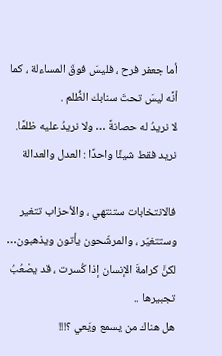أما جعفر فرح ، فليسَ فوقَ المساءلة ، كما أنَّه ليسَ تحتَ سنابك الظُّلم .
لا نريدُ له حصانةً … ولا نريدُ عليه ظلمًا.
نريد فقط شيئًا واحدًا : العدل والعدالة

فالانتخابات ستنتهي ، والأحزاب تتغير وستتغيّر ، والمرشّحون يأتون ويذهبون…
لكنَّ كرامةَ الإنسان إذا كُسرت ، قد يصْعُبُ تجبيرها ..
هل هناك من يسمع ويَعي ؟!!!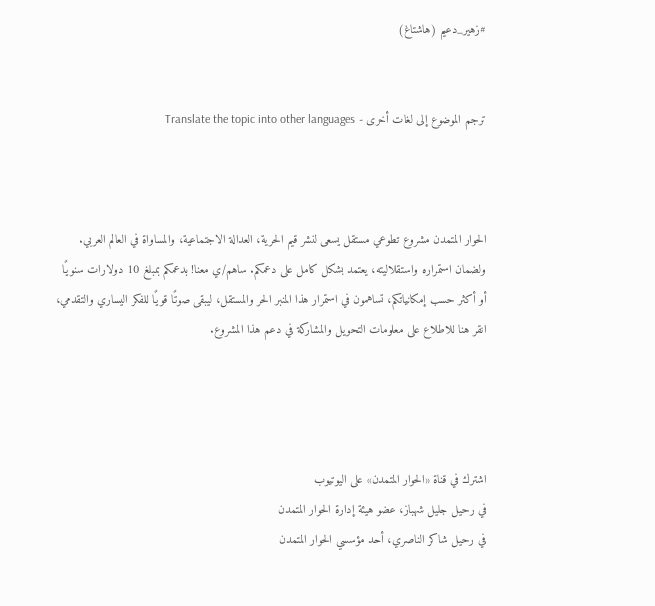#زهير_دعيم (هاشتاغ)


ترجم الموضوع إلى لغات أخرى - Translate the topic into other languages



الحوار المتمدن مشروع تطوعي مستقل يسعى لنشر قيم الحرية، العدالة الاجتماعية، والمساواة في العالم العربي. ولضمان استمراره واستقلاليته، يعتمد بشكل كامل على دعمكم. ساهم/ي معنا! بدعمكم بمبلغ 10 دولارات سنويًا أو أكثر حسب إمكانياتكم، تساهمون في استمرار هذا المنبر الحر والمستقل، ليبقى صوتًا قويًا للفكر اليساري والتقدمي، انقر هنا للاطلاع على معلومات التحويل والمشاركة في دعم هذا المشروع.




اشترك في قناة «الحوار المتمدن» على اليوتيوب
في رحيل جليل شهباز، عضو هيئة إدارة الحوار المتمدن
في رحيل شاكر الناصري، أحد مؤسسي الحوار المتمدن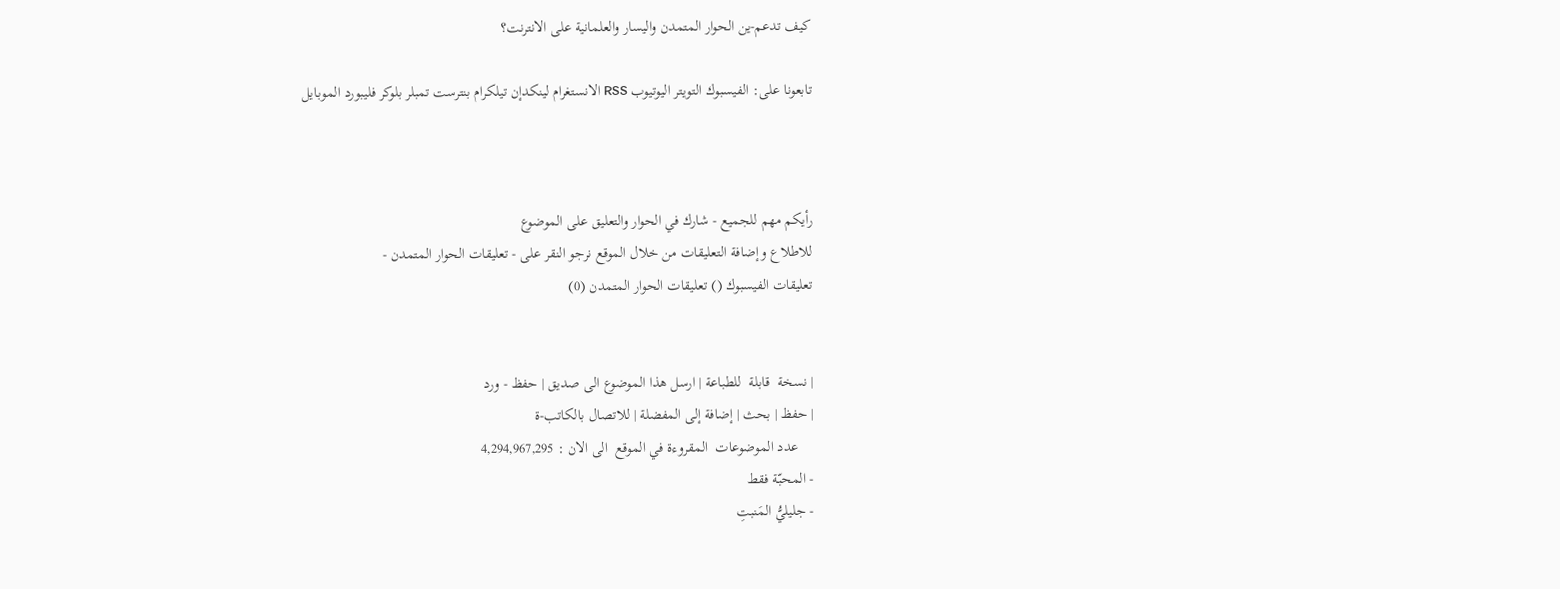كيف تدعم-ين الحوار المتمدن واليسار والعلمانية على الانترنت؟

تابعونا على: الفيسبوك التويتر اليوتيوب RSS الانستغرام لينكدإن تيلكرام بنترست تمبلر بلوكر فليبورد الموبايل



رأيكم مهم للجميع - شارك في الحوار والتعليق على الموضوع
للاطلاع وإضافة التعليقات من خلال الموقع نرجو النقر على - تعليقات الحوار المتمدن -
تعليقات الفيسبوك () تعليقات الحوار المتمدن (0)


| نسخة  قابلة  للطباعة | ارسل هذا الموضوع الى صديق | حفظ - ورد
| حفظ | بحث | إضافة إلى المفضلة | للاتصال بالكاتب-ة
    عدد الموضوعات  المقروءة في الموقع  الى الان : 4,294,967,295
- المحبّة فقط
- جليليُّ المَنبتِ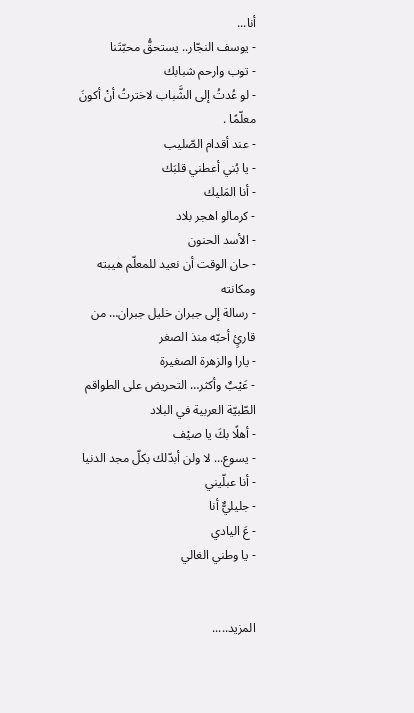أنا...
- يوسف النجّار.. يستحقُّ محبّتَنا
- توب وارحم شبابك
- لو عُدتُ إلى الشَّباب لاخترتُ أنْ أكونَ معلّمًا .
- عند أقدام الصّليب
- يا بُني أعطني قلبَك
- أنا المَليك
- كرمالو اهجر بلاد
- الأسد الحنون
- حان الوقت أن نعيد للمعلّم هيبته ومكانته
- رسالة إلى جبران خليل جبران… من قارئٍ أحبّه منذ الصغر
- يارا والزهرة الصغيرة
- عَيْبٌ وأكثر… التحريض على الطواقم الطّبيّة العربية في البلاد
- أهلًا بكَ يا صيْف
- يسوع... لا ولن أبدّلك بكلّ مجد الدنيا
- أنا عبلّيني
- جليليٌّ أنا
- عَ اليادي
- يا وطني الغالي


المزيد.....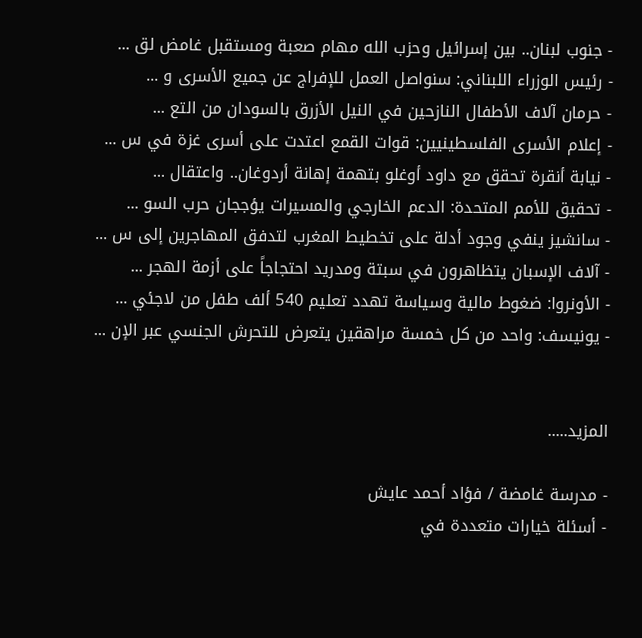- جنوب لبنان.. بين إسرائيل وحزب الله مهام صعبة ومستقبل غامض لق ...
- رئيس الوزراء اللبناني: سنواصل العمل للإفراج عن جميع الأسرى و ...
- حرمان آلاف الأطفال النازحين في النيل الأزرق بالسودان من التع ...
- إعلام الأسرى الفلسطينيين: قوات القمع اعتدت على أسرى غزة في س ...
- نيابة أنقرة تحقق مع داود أوغلو بتهمة إهانة أردوغان.. واعتقال ...
- تحقيق للأمم المتحدة: الدعم الخارجي والمسيرات يؤججان حرب السو ...
- سانشيز ينفي وجود أدلة على تخطيط المغرب لتدفق المهاجرين إلى س ...
- آلاف الإسبان يتظاهرون في سبتة ومدريد احتجاجاً على أزمة الهجر ...
- الأونروا: ضغوط مالية وسياسة تهدد تعليم 540 ألف طفل من لاجئي ...
- يونيسف: واحد من كل خمسة مراهقين يتعرض للتحرش الجنسي عبر الإن ...


المزيد.....

- مدرسة غامضة / فؤاد أحمد عايش
- أسئلة خيارات متعددة في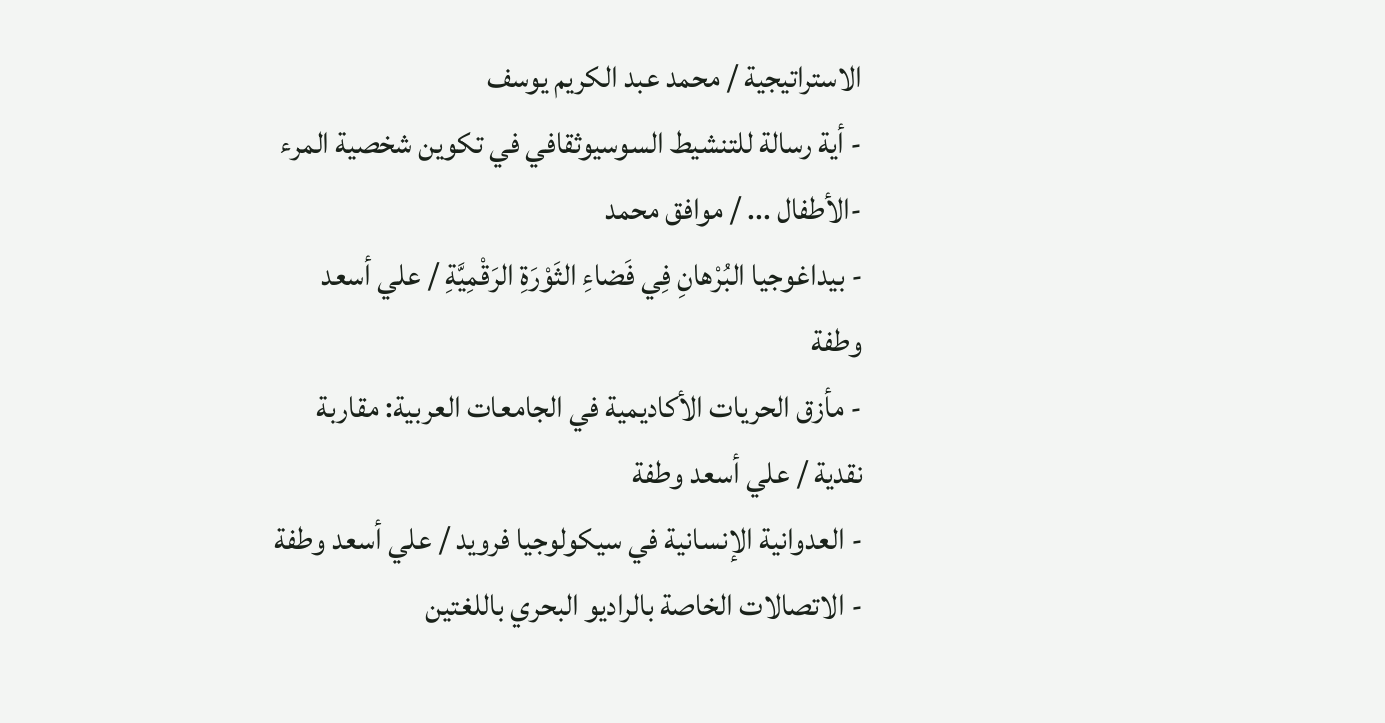الاستراتيجية / محمد عبد الكريم يوسف
- أية رسالة للتنشيط السوسيوثقافي في تكوين شخصية المرء -الأطفال ... / موافق محمد
- بيداغوجيا البُرْهانِ فِي فَضاءِ الثَوْرَةِ الرَقْمِيَّةِ / علي أسعد وطفة
- مأزق الحريات الأكاديمية في الجامعات العربية: مقاربة نقدية / علي أسعد وطفة
- العدوانية الإنسانية في سيكولوجيا فرويد / علي أسعد وطفة
- الاتصالات الخاصة بالراديو البحري باللغتين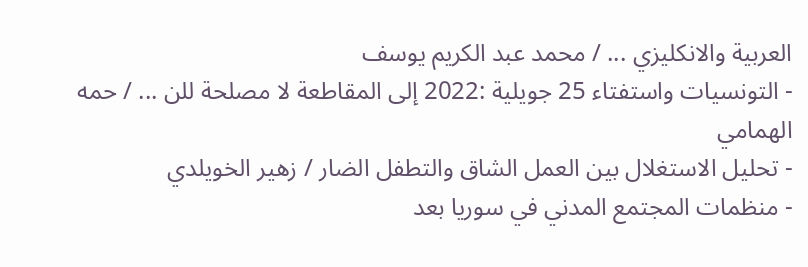العربية والانكليزي ... / محمد عبد الكريم يوسف
- التونسيات واستفتاء 25 جويلية :2022 إلى المقاطعة لا مصلحة للن ... / حمه الهمامي
- تحليل الاستغلال بين العمل الشاق والتطفل الضار / زهير الخويلدي
- منظمات المجتمع المدني في سوريا بعد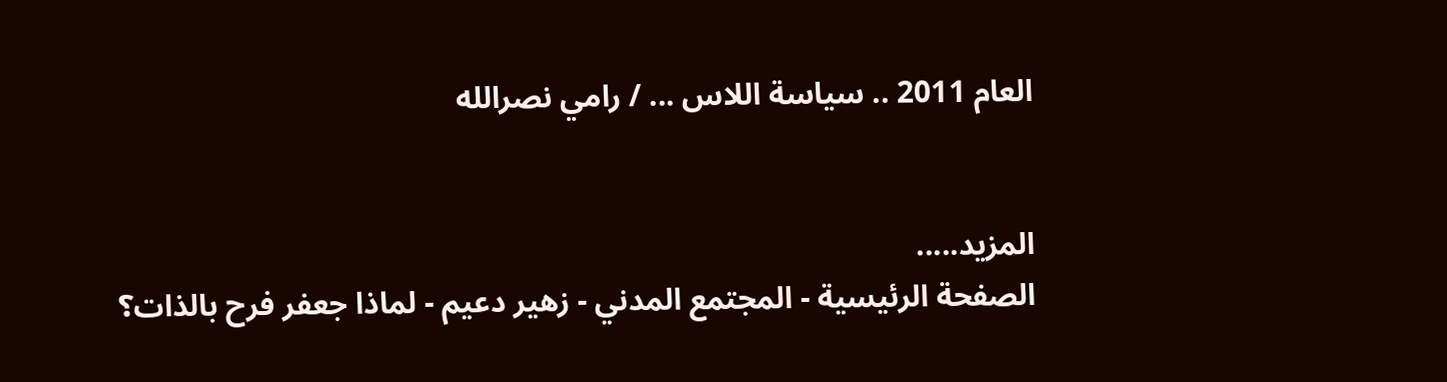العام 2011 .. سياسة اللاس ... / رامي نصرالله


المزيد.....
الصفحة الرئيسية - المجتمع المدني - زهير دعيم - لماذا جعفر فرح بالذات؟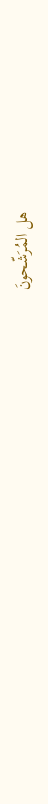هل المُرَشّحونَ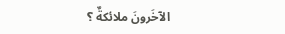الآخَرونَ ملائكةٌ ؟